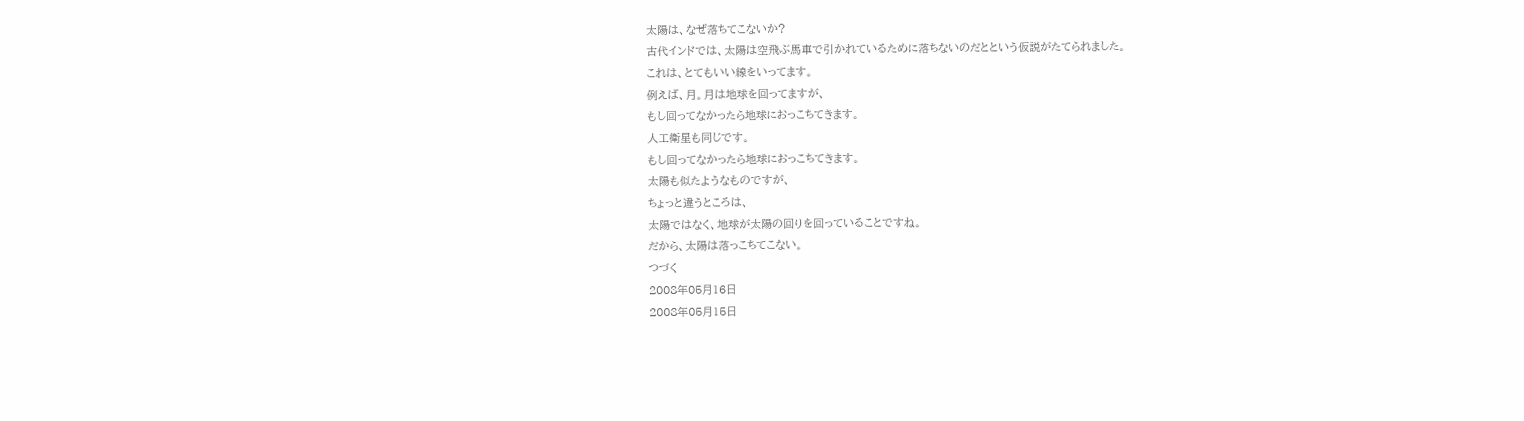太陽は、なぜ落ちてこないか?
古代インドでは、太陽は空飛ぶ馬車で引かれているために落ちないのだとという仮説がたてられました。
これは、とてもいい線をいってます。
例えば、月。月は地球を回ってますが、
もし回ってなかったら地球におっこちてきます。
人工衛星も同じです。
もし回ってなかったら地球におっこちてきます。
太陽も似たようなものですが、
ちょっと違うところは、
太陽ではなく、地球が太陽の回りを回っていることですね。
だから、太陽は落っこちてこない。
つづく
2008年05月16日
2008年05月15日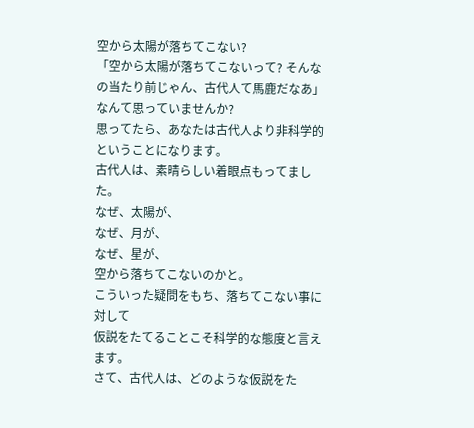空から太陽が落ちてこない?
「空から太陽が落ちてこないって? そんなの当たり前じゃん、古代人て馬鹿だなあ」
なんて思っていませんか?
思ってたら、あなたは古代人より非科学的ということになります。
古代人は、素晴らしい着眼点もってました。
なぜ、太陽が、
なぜ、月が、
なぜ、星が、
空から落ちてこないのかと。
こういった疑問をもち、落ちてこない事に対して
仮説をたてることこそ科学的な態度と言えます。
さて、古代人は、どのような仮説をた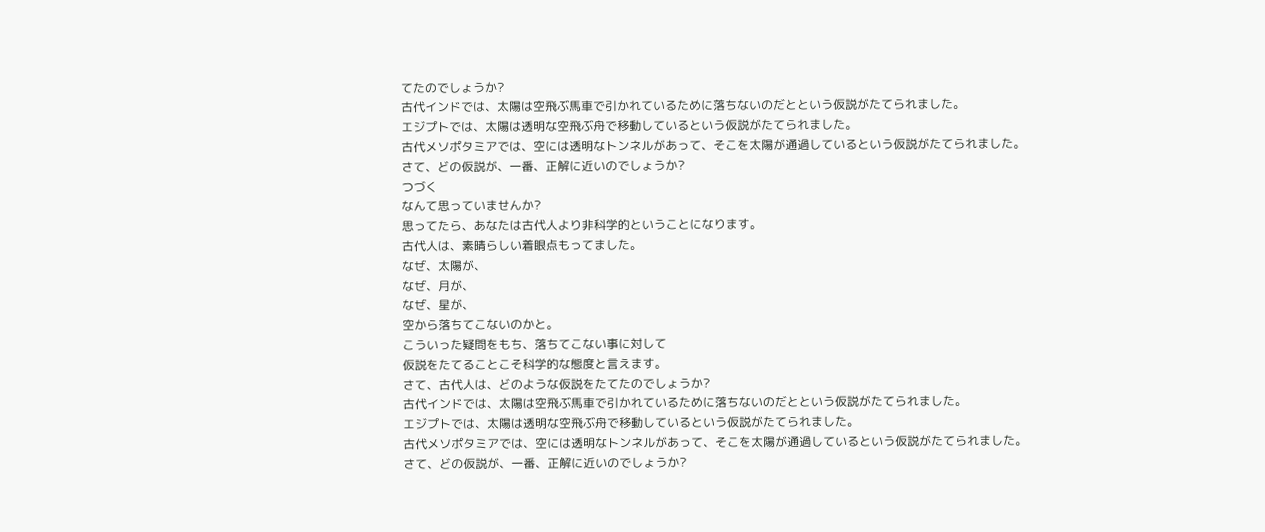てたのでしょうか?
古代インドでは、太陽は空飛ぶ馬車で引かれているために落ちないのだとという仮説がたてられました。
エジプトでは、太陽は透明な空飛ぶ舟で移動しているという仮説がたてられました。
古代メソポタミアでは、空には透明なトンネルがあって、そこを太陽が通過しているという仮説がたてられました。
さて、どの仮説が、一番、正解に近いのでしょうか?
つづく
なんて思っていませんか?
思ってたら、あなたは古代人より非科学的ということになります。
古代人は、素晴らしい着眼点もってました。
なぜ、太陽が、
なぜ、月が、
なぜ、星が、
空から落ちてこないのかと。
こういった疑問をもち、落ちてこない事に対して
仮説をたてることこそ科学的な態度と言えます。
さて、古代人は、どのような仮説をたてたのでしょうか?
古代インドでは、太陽は空飛ぶ馬車で引かれているために落ちないのだとという仮説がたてられました。
エジプトでは、太陽は透明な空飛ぶ舟で移動しているという仮説がたてられました。
古代メソポタミアでは、空には透明なトンネルがあって、そこを太陽が通過しているという仮説がたてられました。
さて、どの仮説が、一番、正解に近いのでしょうか?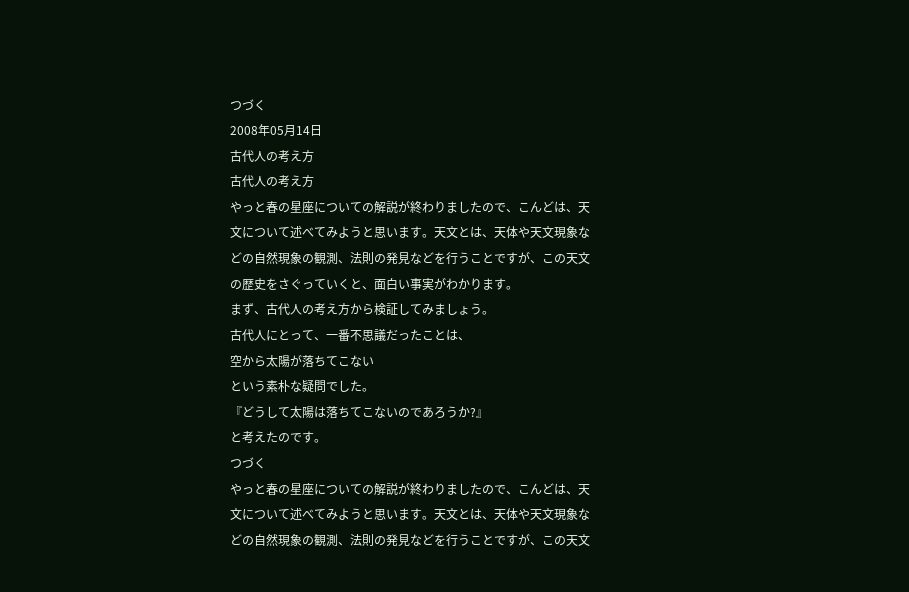つづく
2008年05月14日
古代人の考え方
古代人の考え方
やっと春の星座についての解説が終わりましたので、こんどは、天文について述べてみようと思います。天文とは、天体や天文現象などの自然現象の観測、法則の発見などを行うことですが、この天文の歴史をさぐっていくと、面白い事実がわかります。
まず、古代人の考え方から検証してみましょう。
古代人にとって、一番不思議だったことは、
空から太陽が落ちてこない
という素朴な疑問でした。
『どうして太陽は落ちてこないのであろうか?』
と考えたのです。
つづく
やっと春の星座についての解説が終わりましたので、こんどは、天文について述べてみようと思います。天文とは、天体や天文現象などの自然現象の観測、法則の発見などを行うことですが、この天文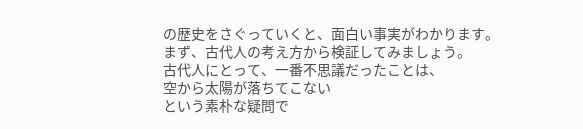の歴史をさぐっていくと、面白い事実がわかります。
まず、古代人の考え方から検証してみましょう。
古代人にとって、一番不思議だったことは、
空から太陽が落ちてこない
という素朴な疑問で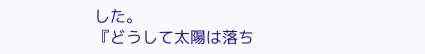した。
『どうして太陽は落ち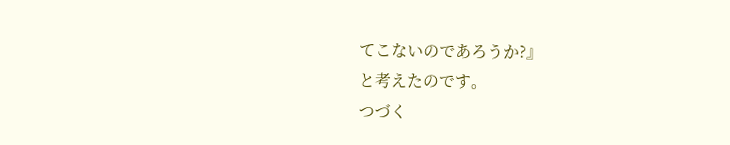てこないのであろうか?』
と考えたのです。
つづく